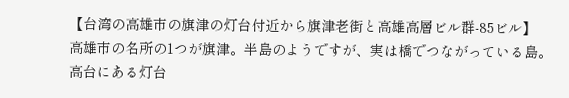【台湾の高雄市の旗津の灯台付近から旗津老街と高雄高層ビル群-85ビル】
高雄市の名所の1つが旗津。半島のようですが、実は橋でつながっている島。高台にある灯台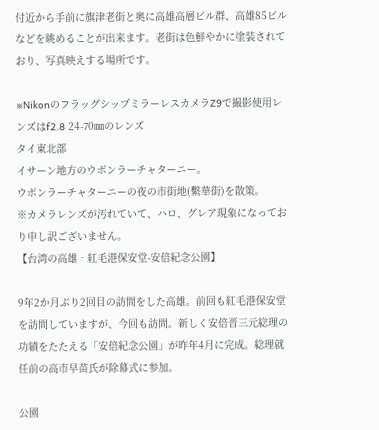付近から手前に旗津老街と奥に高雄高層ビル群、高雄85ビルなどを眺めることが出来ます。老街は色鮮やかに塗装されており、写真映えする場所です。

※NikonのフラッグシップミラーレスカメラZ9で撮影使用レンズはf2.8 24-70㎜のレンズ
タイ東北部
イサーン地方のウボンラーチャターニー。
ウボンラーチャターニーの夜の市街地(繫華街)を散策。
※カメラレンズが汚れていて、ハロ、グレア現象になっており申し訳ございません。
【台湾の高雄‐紅毛港保安堂-安倍紀念公園】

9年2か月ぶり2回目の訪問をした高雄。前回も紅毛港保安堂を訪問していますが、今回も訪問。新しく安倍晋三元総理の功績をたたえる「安倍紀念公園」が昨年4月に完成。総理就任前の高市早苗氏が除幕式に参加。

公園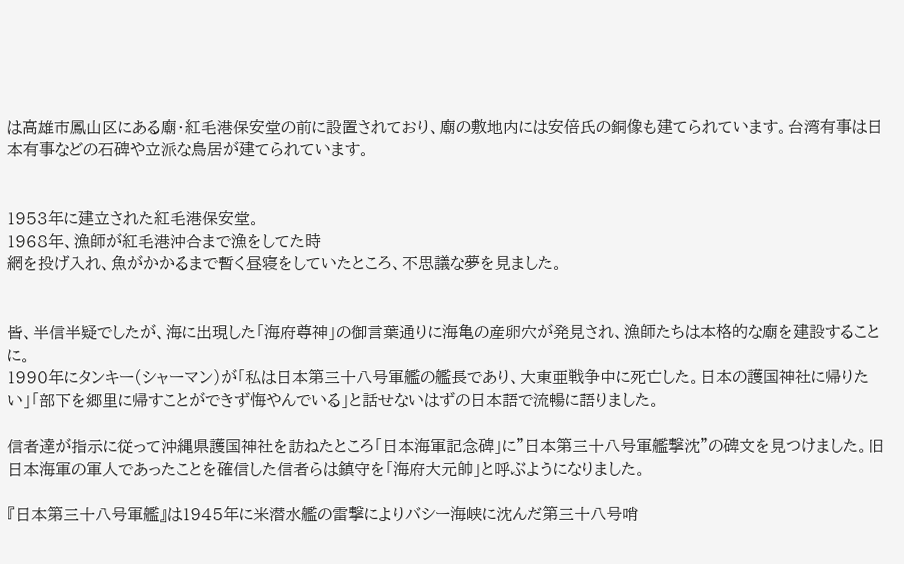は高雄市鳳山区にある廟・紅毛港保安堂の前に設置されており、廟の敷地内には安倍氏の銅像も建てられています。台湾有事は日本有事などの石碑や立派な鳥居が建てられています。


1953年に建立された紅毛港保安堂。
1968年、漁師が紅毛港沖合まで漁をしてた時
網を投げ入れ、魚がかかるまで暫く昼寝をしていたところ、不思議な夢を見ました。


皆、半信半疑でしたが、海に出現した「海府尊神」の御言葉通りに海亀の産卵穴が発見され、漁師たちは本格的な廟を建設することに。
1990年にタンキー(シャーマン)が「私は日本第三十八号軍艦の艦長であり、大東亜戦争中に死亡した。日本の護国神社に帰りたい」「部下を郷里に帰すことができず悔やんでいる」と話せないはずの日本語で流暢に語りました。

信者達が指示に従って沖縄県護国神社を訪ねたところ「日本海軍記念碑」に”日本第三十八号軍艦撃沈”の碑文を見つけました。旧日本海軍の軍人であったことを確信した信者らは鎮守を「海府大元帥」と呼ぶようになりました。

『日本第三十八号軍艦』は1945年に米潜水艦の雷撃によりバシー海峡に沈んだ第三十八号哨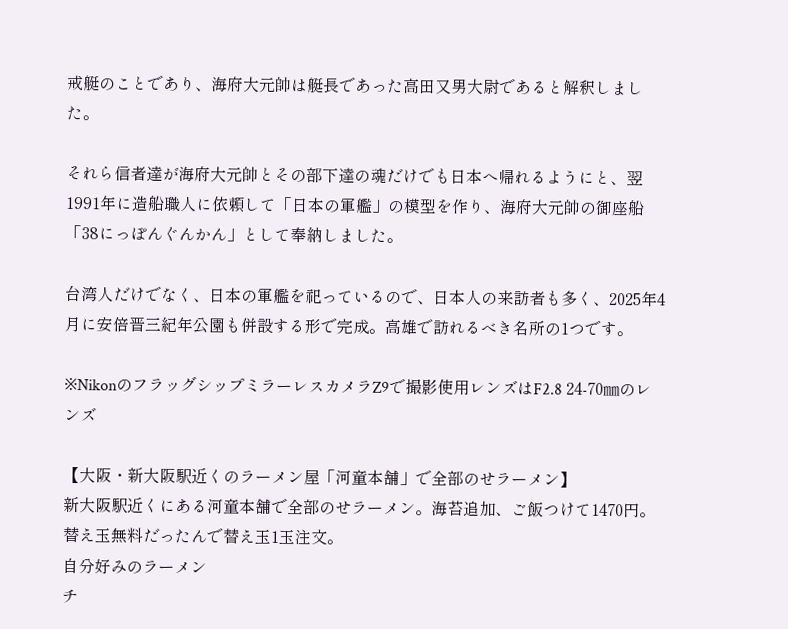戒艇のことであり、海府大元帥は艇長であった高田又男大尉であると解釈しました。

それら信者達が海府大元帥とその部下達の魂だけでも日本へ帰れるようにと、翌1991年に造船職人に依頼して「日本の軍艦」の模型を作り、海府大元帥の御座船「38にっぽんぐんかん」として奉納しました。

台湾人だけでなく、日本の軍艦を祀っているので、日本人の来訪者も多く、2025年4月に安倍晋三紀年公園も併設する形で完成。高雄で訪れるべき名所の1つです。

※NikonのフラッグシップミラーレスカメラZ9で撮影使用レンズはF2.8 24‐70㎜のレンズ

【大阪・新大阪駅近くのラーメン屋「河童本舗」で全部のせラーメン】
新大阪駅近くにある河童本舗で全部のせラーメン。海苔追加、ご飯つけて1470円。替え玉無料だったんで替え玉1玉注文。
自分好みのラーメン
チ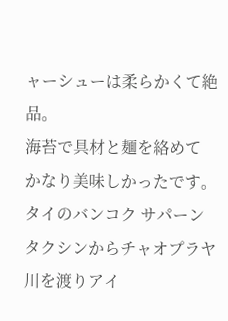ャーシューは柔らかくて絶品。
海苔で具材と麺を絡めて
かなり美味しかったです。
タイのバンコク サパーンタクシンからチャオプラヤ川を渡りアイ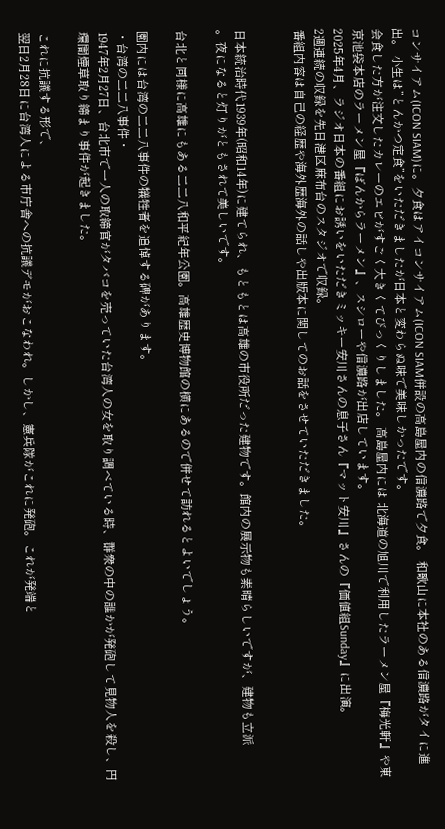コンサイアム(ICON SIAM)に。夕食はアイコンサイアム(ICON SIAM併設の高島屋内の信濃路で夕食。 和歌山に本社のある信濃路がタイに進出。 小生は”とんかつ定食”をいただきましたが日本と変わらぬ味で美味しかったです。
会食した方が注文したカレーのエビがすごく大きくてびっくりしました。 高島屋内には 北海道の旭川で利用したラーメン屋『梅光軒』や東京池袋本店のラーメン屋『ばんからラーメン』、スシローや信濃路が出店しています。
2025年4月、ラジオ日本の番組にお誘いをいただきミッキー安川さんの息子さん『マット安川』さんの『価値組Sunday』に出演。
2週連続の収録を先日港区麻布台のスタジオで収録。
番組内容は自己の経歴や海外歴海外の話しや出版本に関してのお話をさせていただきました。


日本統治時代1939年(昭和14年)に建てられ、もともとは高雄の市役所だった建物です。館内の展示物も素晴らしいですが、建物も立派
。夜になると灯りがともされて美しいです。

台北と同様に高雄にもある二二八和平紀年公園。高雄歴史博物館の横にあるので併せて訪れるとよいでしょう。

園内には台湾の二二八事件の犠牲者を追悼する碑があります。
・台湾の二二八事件・
1947年2月27日、台北市で一人の取締官がタバコを売っていた台湾人の女を取り調べている時、群衆の中の誰かが発砲して見物人を殺し、円環闇煙草取り締まり事件が起きました。

これに抗議する形で、
翌日2月28日に台湾人による市庁舎への抗議デモがおこなわれ。しかし、憲兵隊がこれに発砲。これが発端と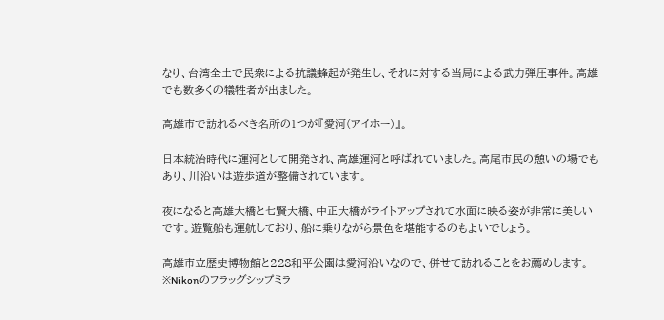なり、台湾全土で民衆による抗議蜂起が発生し、それに対する当局による武力弾圧事件。高雄でも数多くの犠牲者が出ました。

高雄市で訪れるべき名所の1つが『愛河(アイホー)』。

日本統治時代に運河として開発され、高雄運河と呼ばれていました。高尾市民の憩いの場でもあり、川沿いは遊歩道が整備されています。

夜になると高雄大橋と七賢大橋、中正大橋がライトアップされて水面に映る姿が非常に美しいです。遊覧船も運航しており、船に乗りながら景色を堪能するのもよいでしょう。

高雄市立歴史博物館と228和平公園は愛河沿いなので、併せて訪れることをお薦めします。
※Nikonのフラッグシップミラ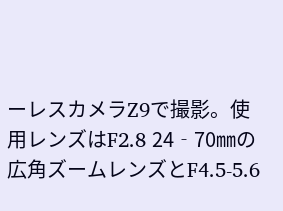ーレスカメラZ9で撮影。使用レンズはF2.8 24‐70㎜の広角ズームレンズとF4.5-5.6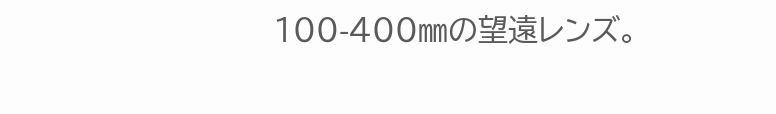100-400㎜の望遠レンズ。